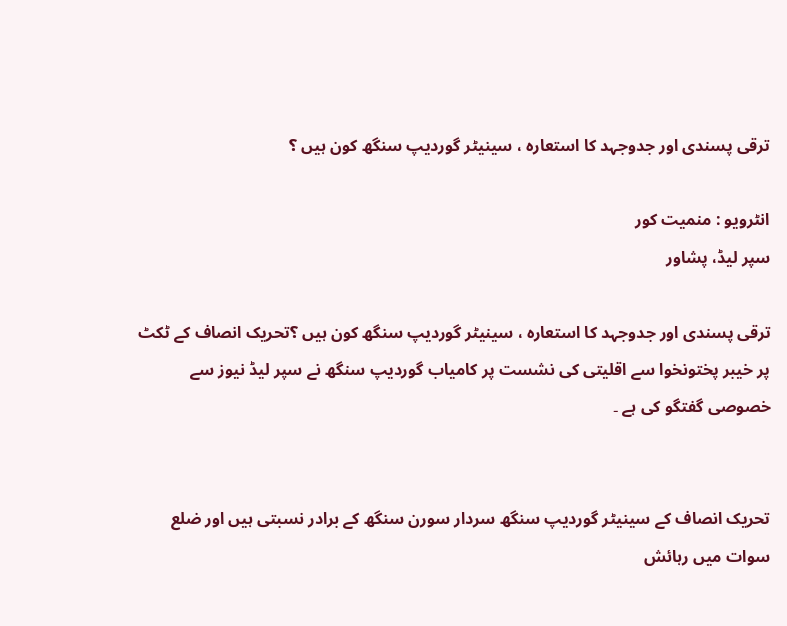ترقی پسندی اور جدوجہد کا استعارہ ، سینیٹر گوردیپ سنگھ کون ہیں ؟

انٹرویو : منمیت کور
سپر لیڈ، پشاور

ترقی پسندی اور جدوجہد کا استعارہ ، سینیٹر گوردیپ سنگھ کون ہیں ؟تحریک انصاف کے ٹکٹ پر خیبر پختونخوا سے اقلیتی کی نشست پر کامیاب گوردیپ سنگھ نے سپر لیڈ نیوز سے خصوصی گفتگو کی ہے ۔


تحریک انصاف کے سینیٹر گوردیپ سنگھ سردار سورن سنگھ کے برادر نسبتی ہیں اور ضلع سوات میں رہائش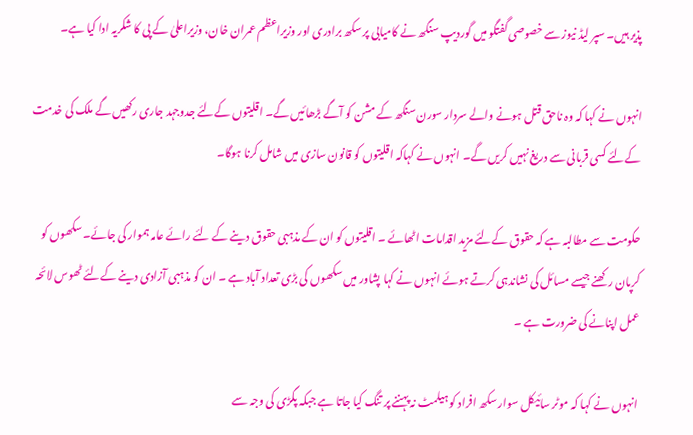پذیر ہیں۔ سپر لیڈ نیوز سے خصوصی گفتگو میں گوردیپ سنگھ نے کامیابی پر سکھ برادری اور وزیراعظم عمران خان، وزیراعلیٰ کے پی کا شکریہ ادا کیا ہے۔

انہوں نے کہا کہ وہ ناحق قتل ہونے والے سردار سورن سنگھ کے مشن کو آگے بڑھائیں گے۔ اقلیتوں کےلئے جدوجہد جاری رکھیں گے ملک کی خدمت کےلئے کسی قربانی سے دریغ نہیں کریں گے۔ انہوں نے کہاکہ اقلیتوں کو قانون سازی میں شامل کرنا ہوگا۔

حکومت سے مطالبہ ہے کہ حقوق کےلئے مزید اقدامات اٹھائے ۔ اقلیتوں کو ان کے مذہبی حقوق دینے کے لئے رائے عامہ ہموار کی جائے۔ سکھوں کو کرپان رکھنے جیسے مسائل کی نشاندہی کرتے ہوئے انہوں نے کہا پشاور میں سکھوں کی بڑی تعداد آباد ہے ۔ ان کو مذہبی آزادی دینے کےلئے ٹھوس لائحہ عمل اپنانے کی ضرورت ہے ۔

انہوں نے کہا کہ موٹر سائیکل سوار سکھ افراد کو ہیلمٹ نہ پہننے پر تنگ کیا جاتا ہے جبکہ پگڑی کی وجہ سے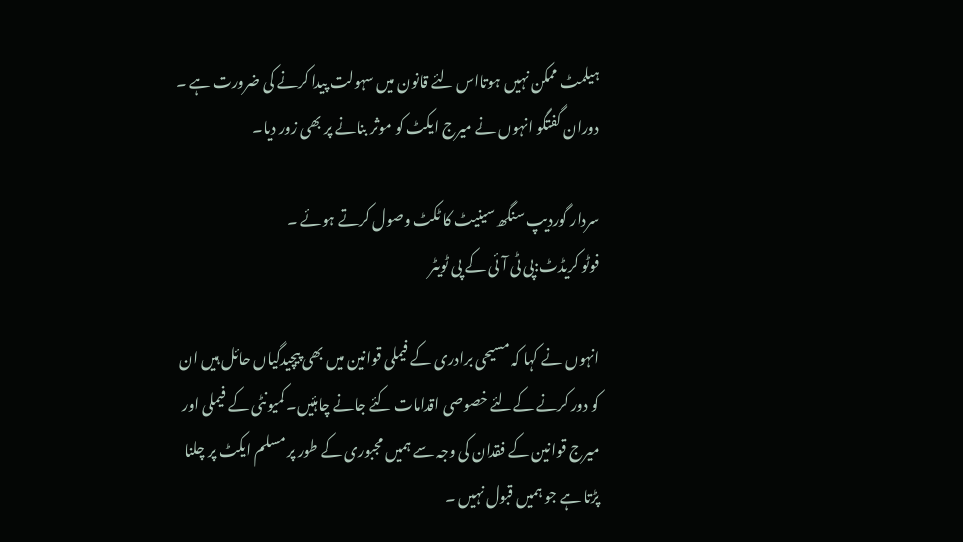ہیلمٹ ممکن نہیں ہوتااس لئے قانون میں سہولت پیدا کرنے کی ضرورت ہے ۔ دوران گفتگو انہوں نے میرج ایکٹ کو موثر بنانے پر بھی زور دیا۔

سردار گوردیپ سنگھ سینیٹ کا ٹکٹ وصول کرتے ہوئے ۔
فوٹو کریڈٹ:پی ٹی آئی کے پی ٹویٹر

انہوں نے کہا کہ مسیحی برادری کے فیملی قوانین میں بھی پیچیدگیاں حائل ہیں ان کو دور کرنے کےلئے خصوصی اقدامات کئے جانے چاہئیں۔ کمیونٹی کے فیملی اور میرج قوانین کے فقدان کی وجہ سے ہمیں مجبوری کے طور پر مسلم ایکٹ پر چلنا پڑتا ہے جو ہمیں قبول نہیں ۔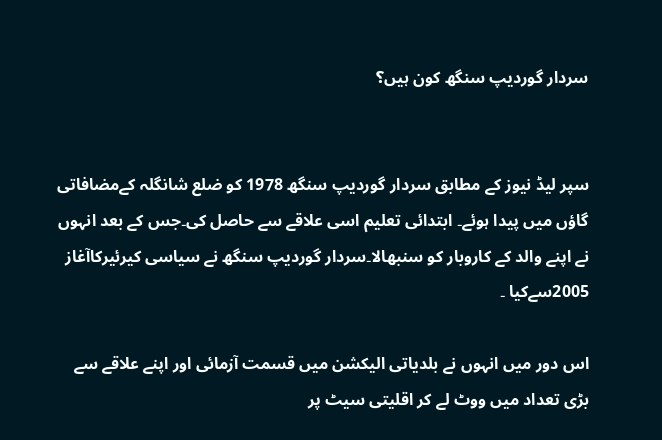سردار گوردیپ سنگھ کون ہیں؟


سپر لیڈ نیوز کے مطابق سردار گوردیپ سنگھ 1978 کو ضلع شانگلہ کےمضافاتی گاؤں میں پیدا ہوئے۔ ابتدائی تعلیم اسی علاقے سے حاصل کی۔جس کے بعد انہوں نے اپنے والد کے کاروبار کو سنبھالا۔سردار گوردیپ سنگھ نے سیاسی کیرئیرکاآغاز 2005سےکیا ۔

اس دور میں انہوں نے بلدیاتی الیکشن میں قسمت آزمائی اور اپنے علاقے سے بڑی تعداد میں ووٹ لے کر اقلیتی سیٹ پر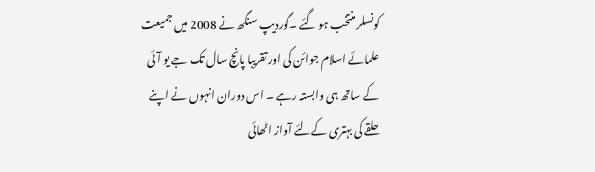کونسلر منتخب ہو گئے ۔گوردیپ سنگھ نے 2008 میں جمیعت علمائے اسلام جوائن کی اور تقریبا پانچ سال تک جے یو آئی کے ساتھ ہی وابستہ رہے ۔ اس دوران انہوں نے اپنے حلقے کی بہتری کےلئے آواز اٹھائی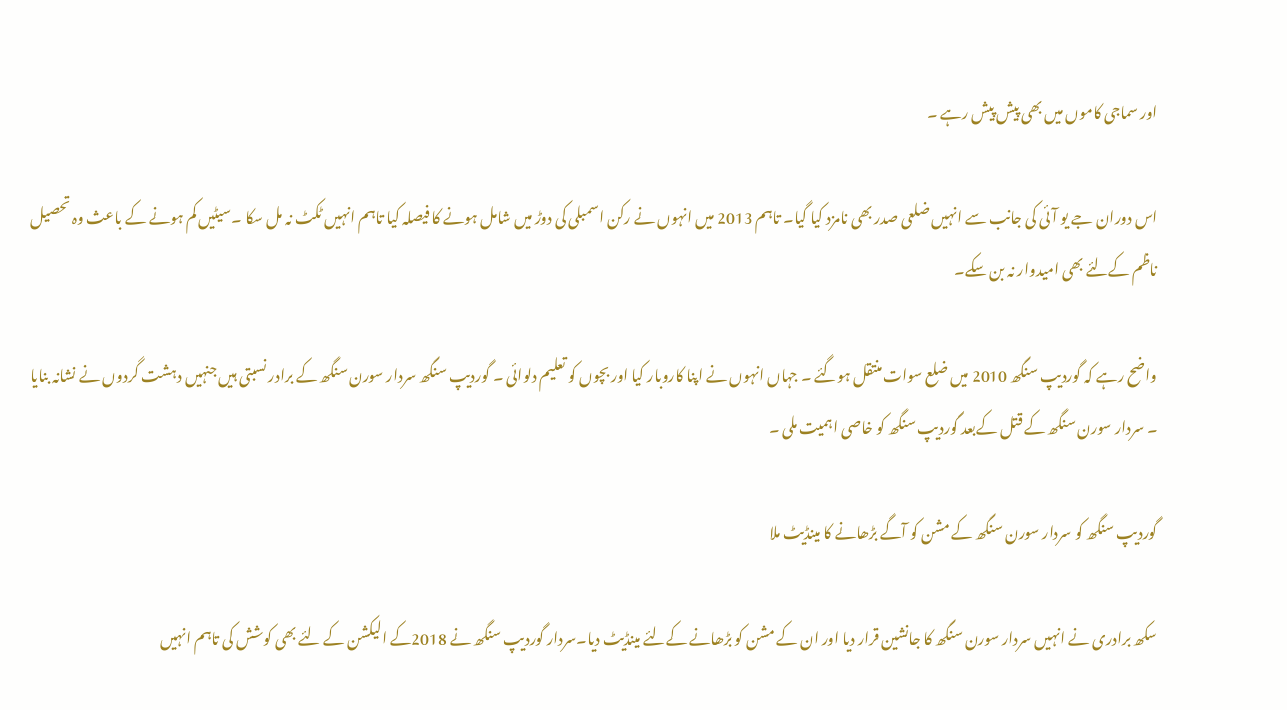اور سماجی کاموں میں بھی پیش پیش رہے ۔

اس دوران جے یو آئی کی جانب سے انہیں ضلعی صدر بھی نامزد کیا گیا۔ تاہم 2013 میں انہوں نے رکن اسمبلی کی دوڑ میں شامل ہونے کا فیصلہ کیا تاہم انہیں ٹکٹ نہ مل سکا ۔سیٹیں کم ہونے کے باعث وہ تحصیل ناظم کےلئے بھی امیدوار نہ بن سکے۔

واضح رہے کہ گوردیپ سنگھ 2010 میں ضلع سوات منتقل ہوگئے ۔ جہاں انہوں نے اپنا کاروبار کیا اور بچوں کو تعلیم دلوائی ۔ گوردیپ سنگھ سردار سورن سنگھ کے برادر نسبتی ہیں جنہیں دہشت گردوں نے نشانہ بنایا ۔ سردار سورن سنگھ کے قتل کےبعد گوردیپ سنگھ کو خاصی اہمیت ملی ۔

گوردیپ سنگھ کو سردار سورن سنگھ کے مشن کو آگے بڑھانے کا مینڈیٹ ملا

سکھ برادری نے انہیں سردار سورن سنگھ کا جانشین قرار دیا اور ان کے مشن کو بڑھانے کےلئے مینڈیٹ دیا۔سردار گوردیپ سنگھ نے 2018کے الیکشن کے لئے بھی کوشش کی تاہم انہیں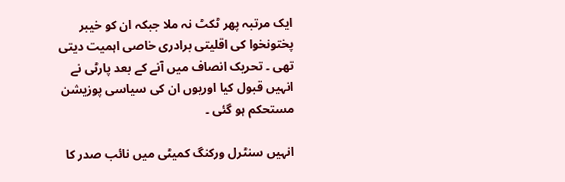ایک مرتبہ پھر ٹکٹ نہ ملا جبکہ ان کو خیبر پختونخوا کی اقلیتی برادری خاصی اہمیت دیتی تھی ۔ تحریک انصاف میں آنے کے بعد پارٹی نے انہیں قبول کیا اوریوں ان کی سیاسی پوزیشن مستحکم ہو گئی ۔

انہیں سنٹرل ورکنگ کمیٹی میں نائب صدر کا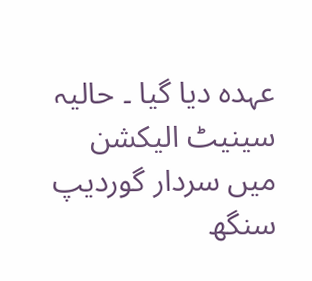عہدہ دیا گیا ۔ حالیہ سینیٹ الیکشن میں سردار گوردیپ سنگھ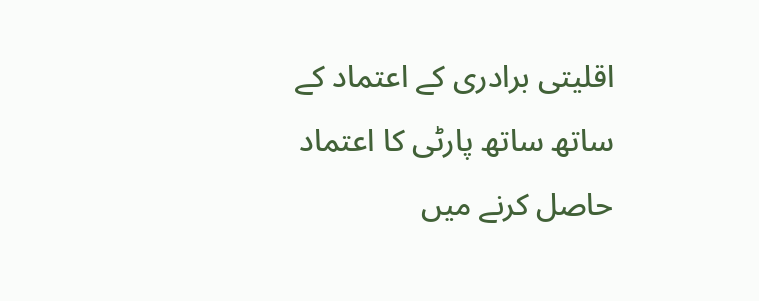اقلیتی برادری کے اعتماد کے ساتھ ساتھ پارٹی کا اعتماد حاصل کرنے میں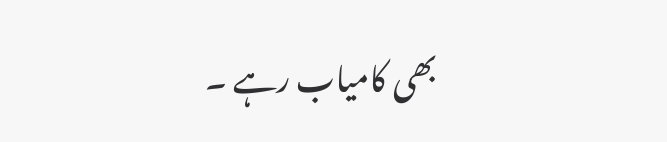بھی کامیاب رہے ۔